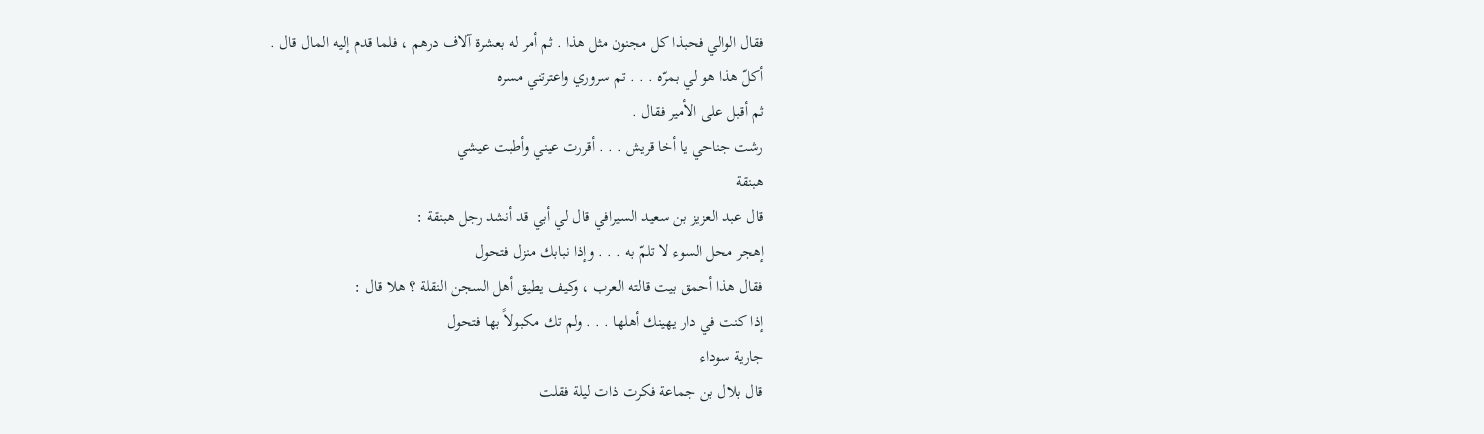فقال الوالي فحبذا كل مجنون مثل هذا . ثم أمر له بعشرة آلاف درهم ، فلما قدم إليه المال قال .
أكلّ هذا هو لي بمرّه . . . تم سروري واعترتني مسره
ثم أقبل على الأمير فقال .
رشت جناحي يا أخا قريش . . . أقررت عيني وأطبت عيشي
هبنقة
قال عبد العزيز بن سعيد السيرافي قال لي أبي قد أنشد رجل هبنقة :
إهجر محل السوء لا تلمّ به . . . وإذا نبابك منزل فتحول
فقال هذا أحمق بيت قالته العرب ، وكيف يطيق أهل السجن النقلة ؟ هلا قال :
إذا كنت في دار يهينك أهلها . . . ولم تك مكبولاً بها فتحول
جارية سوداء
قال بلال بن جماعة فكرت ذات ليلة فقلت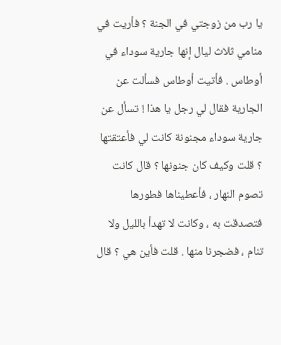يا رب من زوجتي في الجنة ؟ فأريت في منامي ثلاث ليال إنها جارية سوداء في أوطاس . فأتيت أوطاس فسألت عن الجارية فقال لي رجل يا هذا ! تسأل عن جارية سوداء مجنونة كانت لي فأعتقتها ؟ قلت وكيف كان جنونها ؟ قال كانت تصوم النهار ، فأعطيناها فطورها فتصدقت به ، وكانت لا تهدأ بالليل ولا تنام ، فضجرنا منها . قلت فأين هي ؟ قال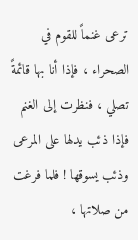ترعى غنماً للقوم في الصحراء ، فإذا أنا بها قائمةً تصلي ، فنظرت إلى الغنم فإذا ذئب يدلها على المرعى وذئب يسوقها ! فلما فرغت من صلاتها ،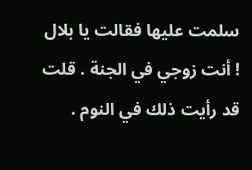سلمت عليها فقالت يا بلال ! أنت زوجي في الجنة . قلت قد رأيت ذلك في النوم .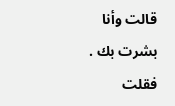قالت وأنا بشرت بك . فقلت